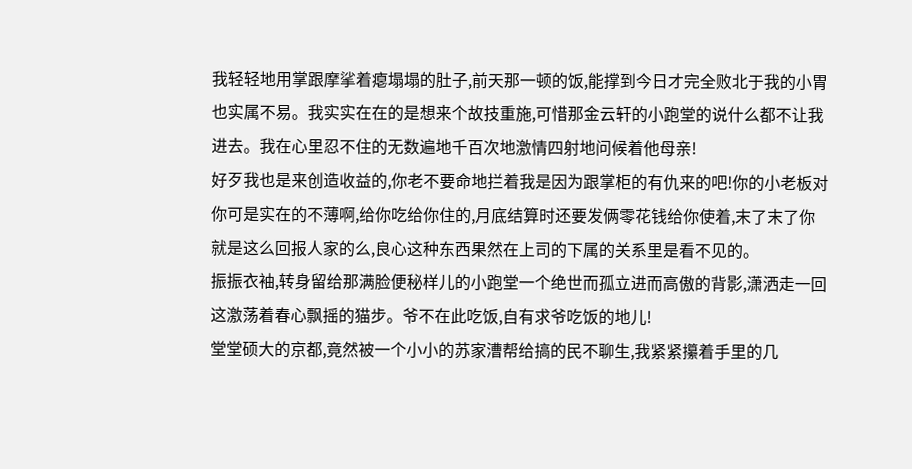我轻轻地用掌跟摩挲着瘪塌塌的肚子,前天那一顿的饭,能撑到今日才完全败北于我的小胃也实属不易。我实实在在的是想来个故技重施,可惜那金云轩的小跑堂的说什么都不让我进去。我在心里忍不住的无数遍地千百次地激情四射地问候着他母亲!
好歹我也是来创造收益的,你老不要命地拦着我是因为跟掌柜的有仇来的吧!你的小老板对你可是实在的不薄啊,给你吃给你住的,月底结算时还要发俩零花钱给你使着,末了末了你就是这么回报人家的么,良心这种东西果然在上司的下属的关系里是看不见的。
振振衣袖,转身留给那满脸便秘样儿的小跑堂一个绝世而孤立进而高傲的背影,潇洒走一回这激荡着春心飘摇的猫步。爷不在此吃饭,自有求爷吃饭的地儿!
堂堂硕大的京都,竟然被一个小小的苏家漕帮给搞的民不聊生,我紧紧攥着手里的几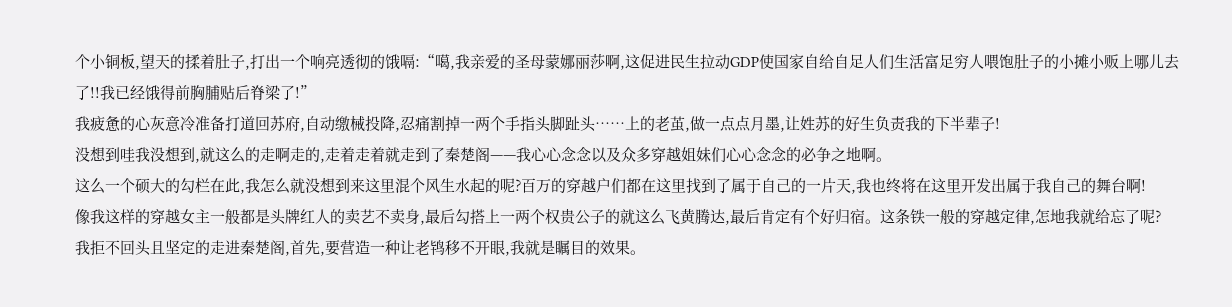个小铜板,望天的揉着肚子,打出一个响亮透彻的饿嗝:“噶,我亲爱的圣母蒙娜丽莎啊,这促进民生拉动GDP使国家自给自足人们生活富足穷人喂饱肚子的小摊小贩上哪儿去了!!我已经饿得前胸脯贴后脊梁了!”
我疲惫的心灰意冷准备打道回苏府,自动缴械投降,忍痛割掉一两个手指头脚趾头……上的老茧,做一点点月墨,让姓苏的好生负责我的下半辈子!
没想到哇我没想到,就这么的走啊走的,走着走着就走到了秦楚阁——我心心念念以及众多穿越姐妹们心心念念的必争之地啊。
这么一个硕大的勾栏在此,我怎么就没想到来这里混个风生水起的呢?百万的穿越户们都在这里找到了属于自己的一片天,我也终将在这里开发出属于我自己的舞台啊!
像我这样的穿越女主一般都是头牌红人的卖艺不卖身,最后勾搭上一两个权贵公子的就这么飞黄腾达,最后肯定有个好归宿。这条铁一般的穿越定律,怎地我就给忘了呢?
我拒不回头且坚定的走进秦楚阁,首先,要营造一种让老鸨移不开眼,我就是瞩目的效果。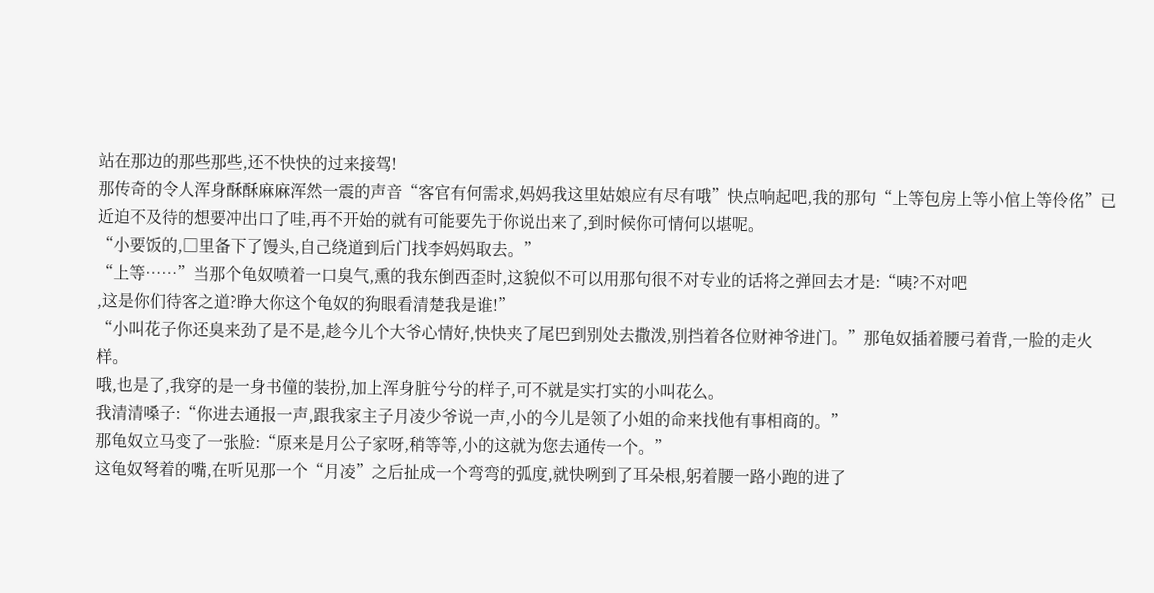站在那边的那些那些,还不快快的过来接驾!
那传奇的令人浑身酥酥麻麻浑然一震的声音“客官有何需求,妈妈我这里姑娘应有尽有哦”快点响起吧,我的那句“上等包房上等小倌上等伶佲”已近迫不及待的想要冲出口了哇,再不开始的就有可能要先于你说出来了,到时候你可情何以堪呢。
“小要饭的,□里备下了馒头,自己绕道到后门找李妈妈取去。”
“上等……”当那个龟奴喷着一口臭气,熏的我东倒西歪时,这貌似不可以用那句很不对专业的话将之弹回去才是:“咦?不对吧
,这是你们待客之道?睁大你这个龟奴的狗眼看清楚我是谁!”
“小叫花子你还臭来劲了是不是,趁今儿个大爷心情好,快快夹了尾巴到别处去撒泼,别挡着各位财神爷进门。”那龟奴插着腰弓着背,一脸的走火样。
哦,也是了,我穿的是一身书僮的装扮,加上浑身脏兮兮的样子,可不就是实打实的小叫花么。
我清清嗓子:“你进去通报一声,跟我家主子月凌少爷说一声,小的今儿是领了小姐的命来找他有事相商的。”
那龟奴立马变了一张脸:“原来是月公子家呀,稍等等,小的这就为您去通传一个。”
这龟奴弩着的嘴,在听见那一个“月凌”之后扯成一个弯弯的弧度,就快咧到了耳朵根,躬着腰一路小跑的进了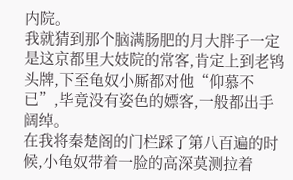内院。
我就猜到那个脑满肠肥的月大胖子一定是这京都里大妓院的常客,肯定上到老鸨头牌,下至龟奴小厮都对他“仰慕不已”,毕竟没有姿色的嫖客,一般都出手阔绰。
在我将秦楚阁的门栏踩了第八百遍的时候,小龟奴带着一脸的高深莫测拉着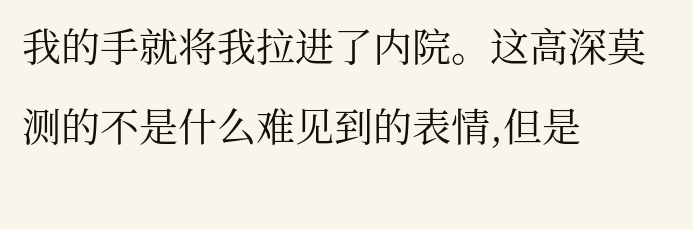我的手就将我拉进了内院。这高深莫测的不是什么难见到的表情,但是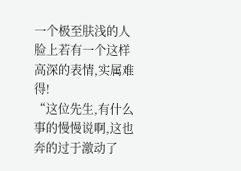一个极至肤浅的人脸上若有一个这样高深的表情,实属难得!
“这位先生,有什么事的慢慢说啊,这也奔的过于激动了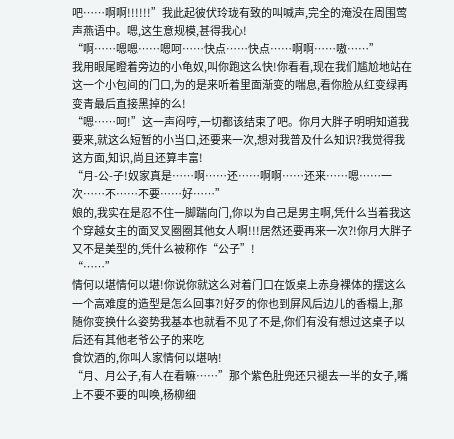吧……啊啊!!!!!!”我此起彼伏玲珑有致的叫喊声,完全的淹没在周围莺声燕语中。嗯,这生意规模,甚得我心!
“啊……嗯嗯……嗯呵……快点……快点……啊啊……嗷……”
我用眼尾瞪着旁边的小龟奴,叫你跑这么快!你看看,现在我们尴尬地站在这一个小包间的门口,为的是来听着里面渐变的喘息,看你脸从红变绿再变青最后直接黑掉的么!
“嗯……呵!”这一声闷哼,一切都该结束了吧。你月大胖子明明知道我要来,就这么短暂的小当口,还要来一次,想对我普及什么知识?我觉得我这方面,知识,尚且还算丰富!
“月-公-子!奴家真是……啊……还……啊啊……还来……嗯……一次……不……不要……好……”
娘的,我实在是忍不住一脚踹向门,你以为自己是男主啊,凭什么当着我这个穿越女主的面叉叉圈圈其他女人啊!!!居然还要再来一次?!你月大胖子又不是美型的,凭什么被称作“公子”!
“……”
情何以堪情何以堪!你说你就这么对着门口在饭桌上赤身裸体的摆这么一个高难度的造型是怎么回事?!好歹的你也到屏风后边儿的香榻上,那随你变换什么姿势我基本也就看不见了不是,你们有没有想过这桌子以后还有其他老爷公子的来吃
食饮酒的,你叫人家情何以堪呐!
“月、月公子,有人在看嘛……”那个紫色肚兜还只褪去一半的女子,嘴上不要不要的叫唤,杨柳细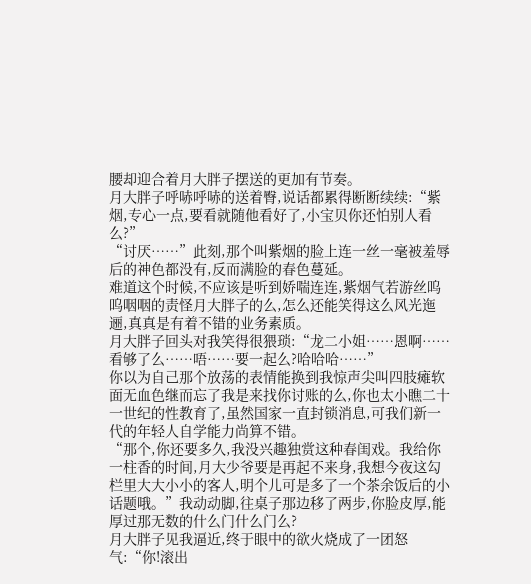腰却迎合着月大胖子摆送的更加有节奏。
月大胖子呼哧呼哧的送着臀,说话都累得断断续续:“紫烟,专心一点,要看就随他看好了,小宝贝你还怕别人看么?”
“讨厌……”此刻,那个叫紫烟的脸上连一丝一毫被羞辱后的神色都没有,反而满脸的春色蔓延。
难道这个时候,不应该是听到娇喘连连,紫烟气若游丝呜呜咽咽的责怪月大胖子的么,怎么还能笑得这么风光迤逦,真真是有着不错的业务素质。
月大胖子回头对我笑得很猥琐:“龙二小姐……恩啊……看够了么……唔……要一起么?哈哈哈……”
你以为自己那个放荡的表情能换到我惊声尖叫四肢瘫软面无血色继而忘了我是来找你讨账的么,你也太小瞧二十一世纪的性教育了,虽然国家一直封锁消息,可我们新一代的年轻人自学能力尚算不错。
“那个,你还要多久,我没兴趣独赏这种春闺戏。我给你一柱香的时间,月大少爷要是再起不来身,我想今夜这勾栏里大大小小的客人,明个儿可是多了一个茶余饭后的小话题哦。”我动动脚,往桌子那边移了两步,你脸皮厚,能厚过那无数的什么门什么门么?
月大胖子见我逼近,终于眼中的欲火烧成了一团怒气:“你!滚出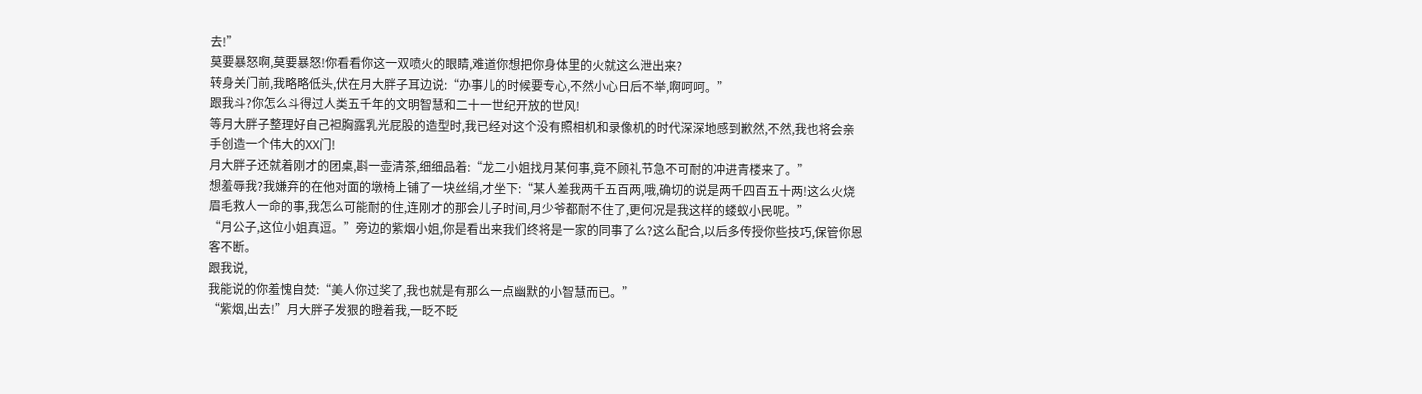去!”
莫要暴怒啊,莫要暴怒!你看看你这一双喷火的眼睛,难道你想把你身体里的火就这么泄出来?
转身关门前,我略略低头,伏在月大胖子耳边说:“办事儿的时候要专心,不然小心日后不举,啊呵呵。”
跟我斗?你怎么斗得过人类五千年的文明智慧和二十一世纪开放的世风!
等月大胖子整理好自己袒胸露乳光屁股的造型时,我已经对这个没有照相机和录像机的时代深深地感到歉然,不然,我也将会亲手创造一个伟大的XX门!
月大胖子还就着刚才的团桌,斟一壶清茶,细细品着:“龙二小姐找月某何事,竟不顾礼节急不可耐的冲进青楼来了。”
想羞辱我?我嫌弃的在他对面的墩椅上铺了一块丝绢,才坐下:“某人差我两千五百两,哦,确切的说是两千四百五十两!这么火烧眉毛救人一命的事,我怎么可能耐的住,连刚才的那会儿子时间,月少爷都耐不住了,更何况是我这样的蝼蚁小民呢。”
“月公子,这位小姐真逗。”旁边的紫烟小姐,你是看出来我们终将是一家的同事了么?这么配合,以后多传授你些技巧,保管你恩客不断。
跟我说,
我能说的你羞愧自焚:“美人你过奖了,我也就是有那么一点幽默的小智慧而已。”
“紫烟,出去!”月大胖子发狠的瞪着我,一眨不眨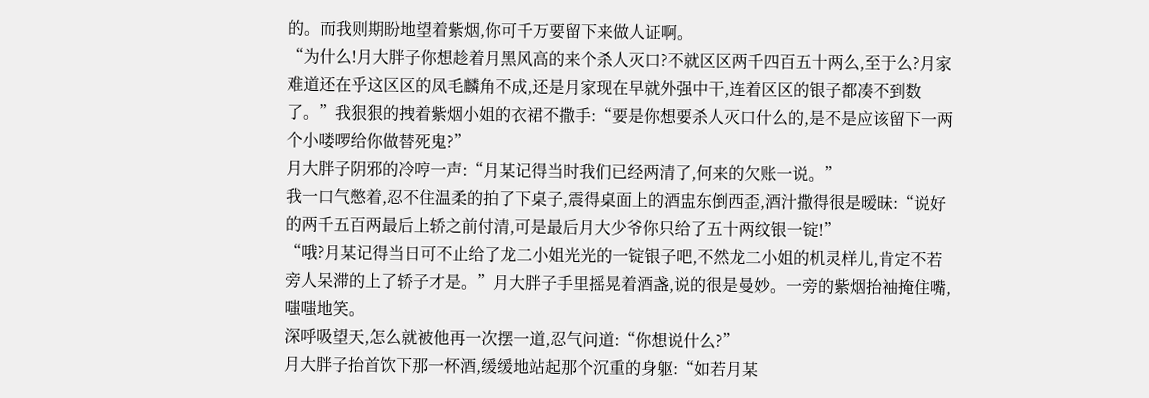的。而我则期盼地望着紫烟,你可千万要留下来做人证啊。
“为什么!月大胖子你想趁着月黑风高的来个杀人灭口?不就区区两千四百五十两么,至于么?月家难道还在乎这区区的凤毛麟角不成,还是月家现在早就外强中干,连着区区的银子都凑不到数了。”我狠狠的拽着紫烟小姐的衣裙不撒手:“要是你想要杀人灭口什么的,是不是应该留下一两个小喽啰给你做替死鬼?”
月大胖子阴邪的冷哼一声:“月某记得当时我们已经两清了,何来的欠账一说。”
我一口气憋着,忍不住温柔的拍了下桌子,震得桌面上的酒盅东倒西歪,酒汁撒得很是暧昧:“说好的两千五百两最后上轿之前付清,可是最后月大少爷你只给了五十两纹银一锭!”
“哦?月某记得当日可不止给了龙二小姐光光的一锭银子吧,不然龙二小姐的机灵样儿,肯定不若旁人呆滞的上了轿子才是。”月大胖子手里摇晃着酒盏,说的很是曼妙。一旁的紫烟抬袖掩住嘴,嗤嗤地笑。
深呼吸望天,怎么就被他再一次摆一道,忍气问道:“你想说什么?”
月大胖子抬首饮下那一杯酒,缓缓地站起那个沉重的身躯:“如若月某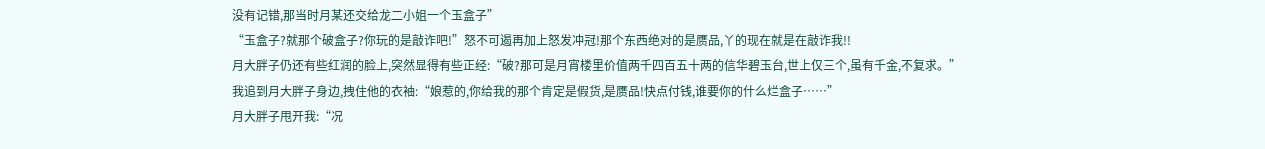没有记错,那当时月某还交给龙二小姐一个玉盒子”
“玉盒子?就那个破盒子?你玩的是敲诈吧!”怒不可遏再加上怒发冲冠!那个东西绝对的是赝品,丫的现在就是在敲诈我!!
月大胖子仍还有些红润的脸上,突然显得有些正经:“破?那可是月宵楼里价值两千四百五十两的信华碧玉台,世上仅三个,虽有千金,不复求。”
我追到月大胖子身边,拽住他的衣袖:“娘惹的,你给我的那个肯定是假货,是赝品!快点付钱,谁要你的什么烂盒子……”
月大胖子甩开我:“况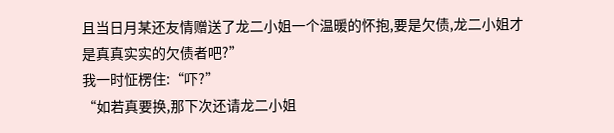且当日月某还友情赠送了龙二小姐一个温暖的怀抱,要是欠债,龙二小姐才是真真实实的欠债者吧?”
我一时怔楞住:“吓?”
“如若真要换,那下次还请龙二小姐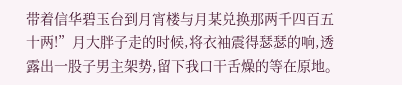带着信华碧玉台到月宵楼与月某兑换那两千四百五十两!”月大胖子走的时候,将衣袖震得瑟瑟的响,透露出一股子男主架势,留下我口干舌燥的等在原地。